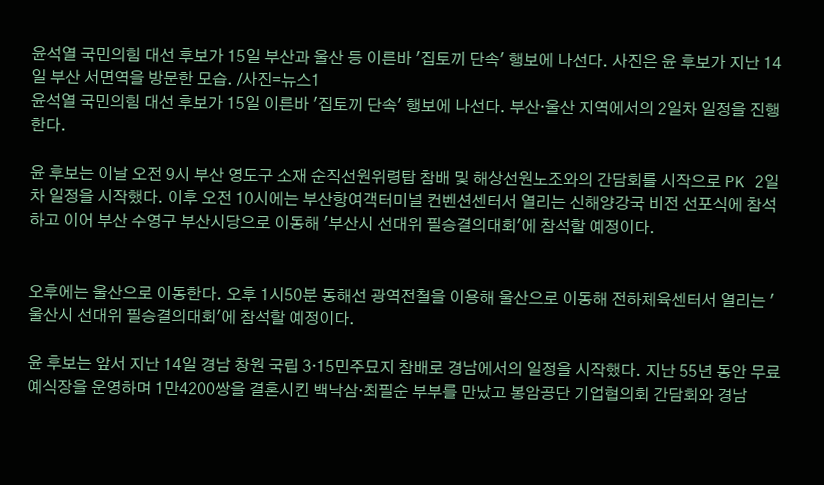윤석열 국민의힘 대선 후보가 15일 부산과 울산 등 이른바 '집토끼 단속' 행보에 나선다. 사진은 윤 후보가 지난 14일 부산 서면역을 방문한 모습. /사진=뉴스1
윤석열 국민의힘 대선 후보가 15일 이른바 '집토끼 단속' 행보에 나선다. 부산·울산 지역에서의 2일차 일정을 진행한다.

윤 후보는 이날 오전 9시 부산 영도구 소재 순직선원위령탑 참배 및 해상선원노조와의 간담회를 시작으로 PK 2일 차 일정을 시작했다. 이후 오전 10시에는 부산항여객터미널 컨벤션센터서 열리는 신해양강국 비전 선포식에 참석하고 이어 부산 수영구 부산시당으로 이동해 '부산시 선대위 필승결의대회'에 참석할 예정이다.


오후에는 울산으로 이동한다. 오후 1시50분 동해선 광역전철을 이용해 울산으로 이동해 전하체육센터서 열리는 '울산시 선대위 필승결의대회'에 참석할 예정이다.

윤 후보는 앞서 지난 14일 경남 창원 국립 3·15민주묘지 참배로 경남에서의 일정을 시작했다. 지난 55년 동안 무료 예식장을 운영하며 1만4200쌍을 결혼시킨 백낙삼·최필순 부부를 만났고 봉암공단 기업협의회 간담회와 경남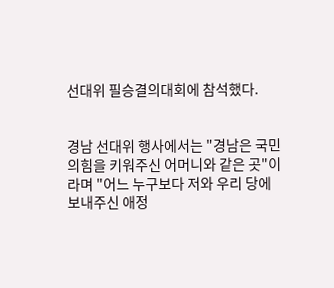선대위 필승결의대회에 참석했다.


경남 선대위 행사에서는 "경남은 국민의힘을 키워주신 어머니와 같은 곳"이라며 "어느 누구보다 저와 우리 당에 보내주신 애정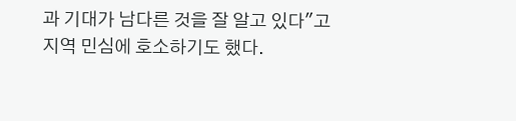과 기대가 남다른 것을 잘 알고 있다"고 지역 민심에 호소하기도 했다.